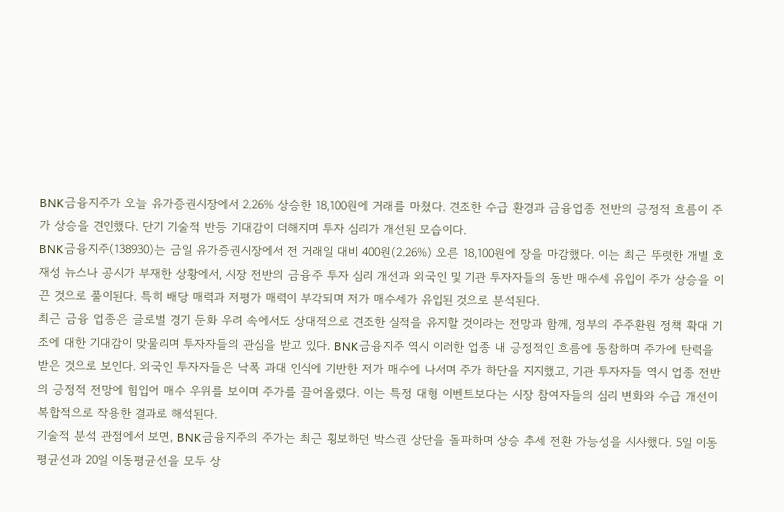BNK금융지주가 오늘 유가증권시장에서 2.26% 상승한 18,100원에 거래를 마쳤다. 견조한 수급 환경과 금융업종 전반의 긍정적 흐름이 주가 상승을 견인했다. 단기 기술적 반등 기대감이 더해지며 투자 심리가 개선된 모습이다.
BNK금융지주(138930)는 금일 유가증권시장에서 전 거래일 대비 400원(2.26%) 오른 18,100원에 장을 마감했다. 이는 최근 뚜렷한 개별 호재성 뉴스나 공시가 부재한 상황에서, 시장 전반의 금융주 투자 심리 개선과 외국인 및 기관 투자자들의 동반 매수세 유입이 주가 상승을 이끈 것으로 풀이된다. 특히 배당 매력과 저평가 매력이 부각되며 저가 매수세가 유입된 것으로 분석된다.
최근 금융 업종은 글로벌 경기 둔화 우려 속에서도 상대적으로 견조한 실적을 유지할 것이라는 전망과 함께, 정부의 주주환원 정책 확대 기조에 대한 기대감이 맞물리며 투자자들의 관심을 받고 있다. BNK금융지주 역시 이러한 업종 내 긍정적인 흐름에 동참하며 주가에 탄력을 받은 것으로 보인다. 외국인 투자자들은 낙폭 과대 인식에 기반한 저가 매수에 나서며 주가 하단을 지지했고, 기관 투자자들 역시 업종 전반의 긍정적 전망에 힘입어 매수 우위를 보이며 주가를 끌어올렸다. 이는 특정 대형 이벤트보다는 시장 참여자들의 심리 변화와 수급 개선이 복합적으로 작용한 결과로 해석된다.
기술적 분석 관점에서 보면, BNK금융지주의 주가는 최근 횡보하던 박스권 상단을 돌파하며 상승 추세 전환 가능성을 시사했다. 5일 이동평균선과 20일 이동평균선을 모두 상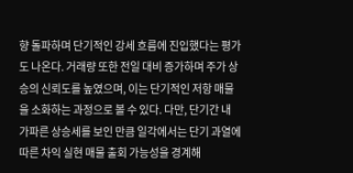향 돌파하며 단기적인 강세 흐름에 진입했다는 평가도 나온다. 거래량 또한 전일 대비 증가하며 주가 상승의 신뢰도를 높였으며, 이는 단기적인 저항 매물을 소화하는 과정으로 볼 수 있다. 다만, 단기간 내 가파른 상승세를 보인 만큼 일각에서는 단기 과열에 따른 차익 실현 매물 출회 가능성을 경계해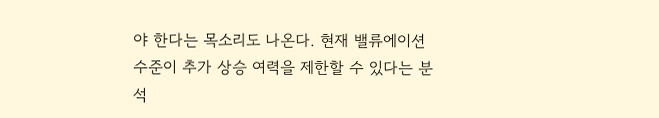야 한다는 목소리도 나온다. 현재 밸류에이션 수준이 추가 상승 여력을 제한할 수 있다는 분석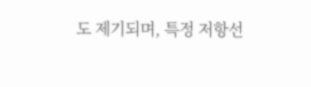도 제기되며, 특정 저항선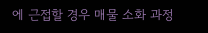에 근접할 경우 매물 소화 과정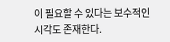이 필요할 수 있다는 보수적인 시각도 존재한다.